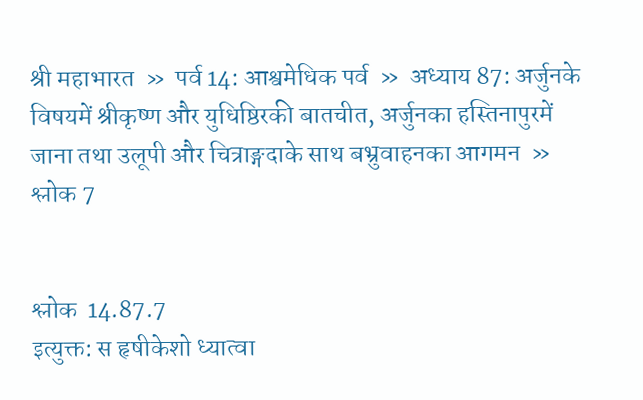श्री महाभारत  »  पर्व 14: आश्वमेधिक पर्व  »  अध्याय 87: अर्जुनके विषयमें श्रीकृष्ण और युधिष्ठिरकी बातचीत, अर्जुनका हस्तिनापुरमें जाना तथा उलूपी और चित्राङ्गदाके साथ बभ्रुवाहनका आगमन  »  श्लोक 7


श्लोक  14.87.7
इत्युक्त: स हृषीकेशो ध्यात्वा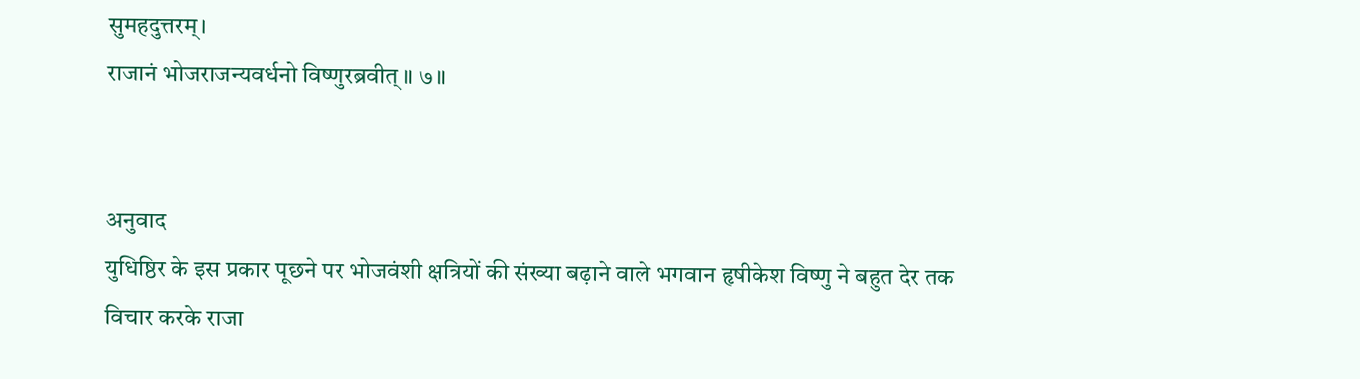सुमहदुत्तरम्।
राजानं भोजराजन्यवर्धनो विष्णुरब्रवीत्॥ ७॥


अनुवाद
युधिष्ठिर के इस प्रकार पूछने पर भोजवंशी क्षत्रियों की संख्या बढ़ाने वाले भगवान हृषीकेश विष्णु ने बहुत देर तक विचार करके राजा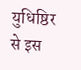युधिष्ठिर से इस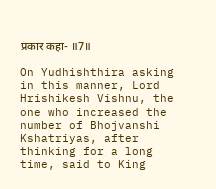प्रकार कहा- ॥7॥

On Yudhishthira asking in this manner, Lord Hrishikesh Vishnu, the one who increased the number of Bhojvanshi Kshatriyas, after thinking for a long time, said to King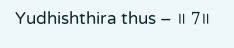Yudhishthira thus – ॥ 7॥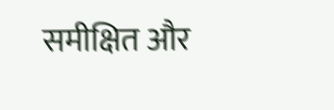समीक्षित और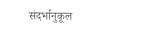संदर्भानुकूल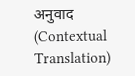अनुवाद (Contextual Translation)